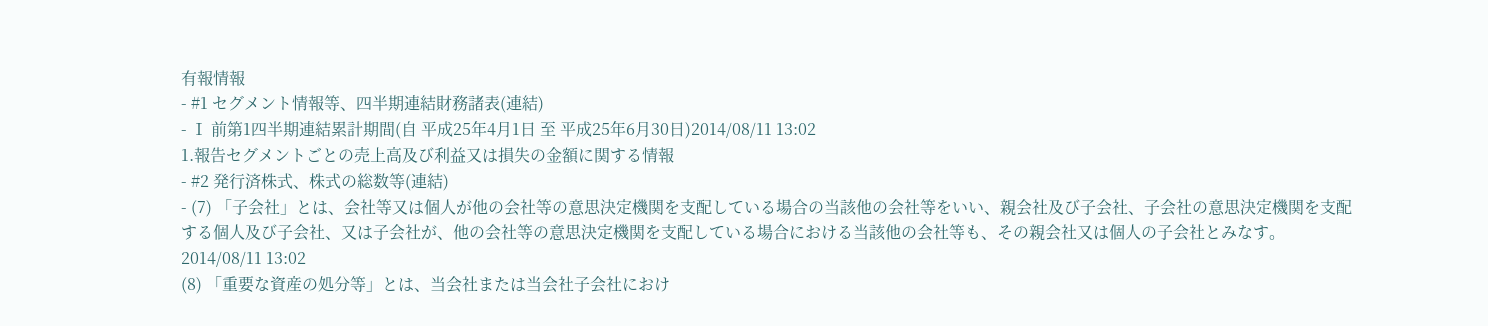有報情報
- #1 セグメント情報等、四半期連結財務諸表(連結)
- Ⅰ 前第1四半期連結累計期間(自 平成25年4月1日 至 平成25年6月30日)2014/08/11 13:02
1.報告セグメントごとの売上高及び利益又は損失の金額に関する情報
- #2 発行済株式、株式の総数等(連結)
- (7) 「子会社」とは、会社等又は個人が他の会社等の意思決定機関を支配している場合の当該他の会社等をいい、親会社及び子会社、子会社の意思決定機関を支配する個人及び子会社、又は子会社が、他の会社等の意思決定機関を支配している場合における当該他の会社等も、その親会社又は個人の子会社とみなす。2014/08/11 13:02
(8) 「重要な資産の処分等」とは、当会社または当会社子会社におけ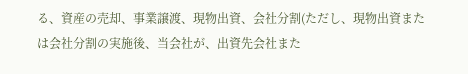る、資産の売却、事業譲渡、現物出資、会社分割(ただし、現物出資または会社分割の実施後、当会社が、出資先会社また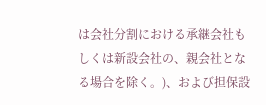は会社分割における承継会社もしくは新設会社の、親会社となる場合を除く。)、および担保設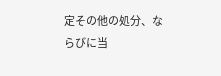定その他の処分、ならびに当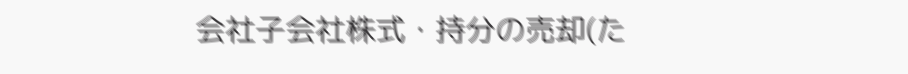会社子会社株式・持分の売却(た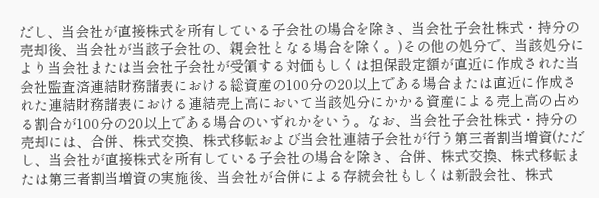だし、当会社が直接株式を所有している子会社の場合を除き、当会社子会社株式・持分の売却後、当会社が当該子会社の、親会社となる場合を除く。)その他の処分で、当該処分により当会社または当会社子会社が受領する対価もしくは担保設定額が直近に作成された当会社監査済連結財務諸表における総資産の100分の20以上である場合または直近に作成された連結財務諸表における連結売上高において当該処分にかかる資産による売上高の占める割合が100分の20以上である場合のいずれかをいう。なお、当会社子会社株式・持分の売却には、合併、株式交換、株式移転および当会社連結子会社が行う第三者割当増資(ただし、当会社が直接株式を所有している子会社の場合を除き、合併、株式交換、株式移転または第三者割当増資の実施後、当会社が合併による存続会社もしくは新設会社、株式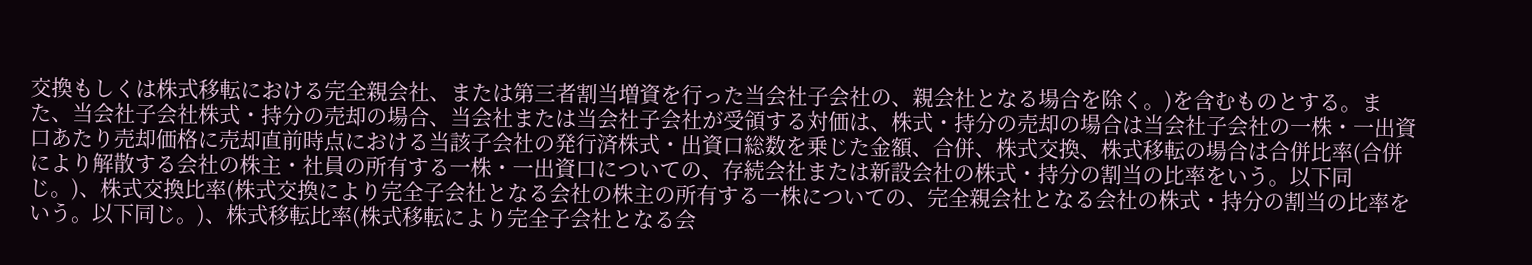交換もしくは株式移転における完全親会社、または第三者割当増資を行った当会社子会社の、親会社となる場合を除く。)を含むものとする。また、当会社子会社株式・持分の売却の場合、当会社または当会社子会社が受領する対価は、株式・持分の売却の場合は当会社子会社の一株・一出資口あたり売却価格に売却直前時点における当該子会社の発行済株式・出資口総数を乗じた金額、合併、株式交換、株式移転の場合は合併比率(合併により解散する会社の株主・社員の所有する一株・一出資口についての、存続会社または新設会社の株式・持分の割当の比率をいう。以下同じ。)、株式交換比率(株式交換により完全子会社となる会社の株主の所有する一株についての、完全親会社となる会社の株式・持分の割当の比率をいう。以下同じ。)、株式移転比率(株式移転により完全子会社となる会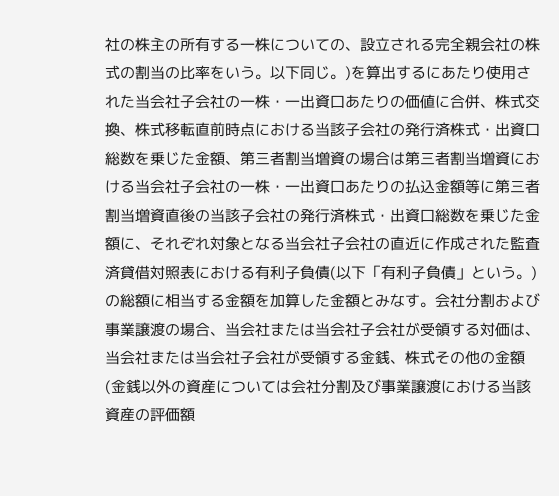社の株主の所有する一株についての、設立される完全親会社の株式の割当の比率をいう。以下同じ。)を算出するにあたり使用された当会社子会社の一株・一出資口あたりの価値に合併、株式交換、株式移転直前時点における当該子会社の発行済株式・出資口総数を乗じた金額、第三者割当増資の場合は第三者割当増資における当会社子会社の一株・一出資口あたりの払込金額等に第三者割当増資直後の当該子会社の発行済株式・出資口総数を乗じた金額に、それぞれ対象となる当会社子会社の直近に作成された監査済貸借対照表における有利子負債(以下「有利子負債」という。)の総額に相当する金額を加算した金額とみなす。会社分割および事業譲渡の場合、当会社または当会社子会社が受領する対価は、当会社または当会社子会社が受領する金銭、株式その他の金額(金銭以外の資産については会社分割及び事業譲渡における当該資産の評価額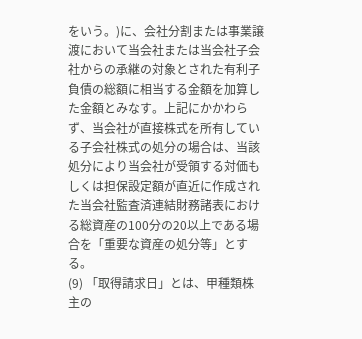をいう。)に、会社分割または事業譲渡において当会社または当会社子会社からの承継の対象とされた有利子負債の総額に相当する金額を加算した金額とみなす。上記にかかわらず、当会社が直接株式を所有している子会社株式の処分の場合は、当該処分により当会社が受領する対価もしくは担保設定額が直近に作成された当会社監査済連結財務諸表における総資産の100分の20以上である場合を「重要な資産の処分等」とする。
(9) 「取得請求日」とは、甲種類株主の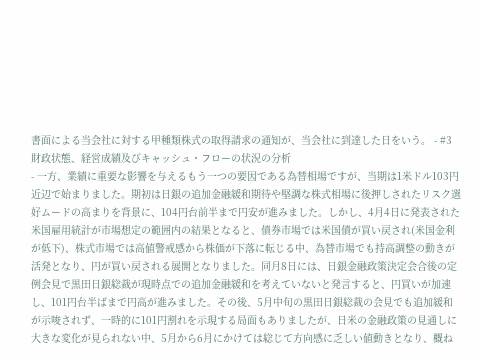書面による当会社に対する甲種類株式の取得請求の通知が、当会社に到達した日をいう。 - #3 財政状態、経営成績及びキャッシュ・フローの状況の分析
- 一方、業績に重要な影響を与えるもう一つの要因である為替相場ですが、当期は1米ドル103円近辺で始まりました。期初は日銀の追加金融緩和期待や堅調な株式相場に後押しされたリスク選好ムードの高まりを背景に、104円台前半まで円安が進みました。しかし、4月4日に発表された米国雇用統計が市場想定の範囲内の結果となると、債券市場では米国債が買い戻され(米国金利が低下)、株式市場では高値警戒感から株価が下落に転じる中、為替市場でも持高調整の動きが活発となり、円が買い戻される展開となりました。同月8日には、日銀金融政策決定会合後の定例会見で黒田日銀総裁が現時点での追加金融緩和を考えていないと発言すると、円買いが加速し、101円台半ばまで円高が進みました。その後、5月中旬の黒田日銀総裁の会見でも追加緩和が示唆されず、一時的に101円割れを示現する局面もありましたが、日米の金融政策の見通しに大きな変化が見られない中、5月から6月にかけては総じて方向感に乏しい値動きとなり、概ね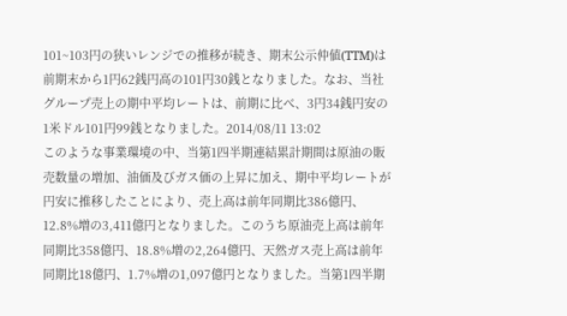101~103円の狭いレンジでの推移が続き、期末公示仲値(TTM)は前期末から1円62銭円高の101円30銭となりました。なお、当社グループ売上の期中平均レートは、前期に比べ、3円34銭円安の1米ドル101円99銭となりました。2014/08/11 13:02
このような事業環境の中、当第1四半期連結累計期間は原油の販売数量の増加、油価及びガス価の上昇に加え、期中平均レートが円安に推移したことにより、売上高は前年同期比386億円、12.8%増の3,411億円となりました。このうち原油売上高は前年同期比358億円、18.8%増の2,264億円、天然ガス売上高は前年同期比18億円、1.7%増の1,097億円となりました。当第1四半期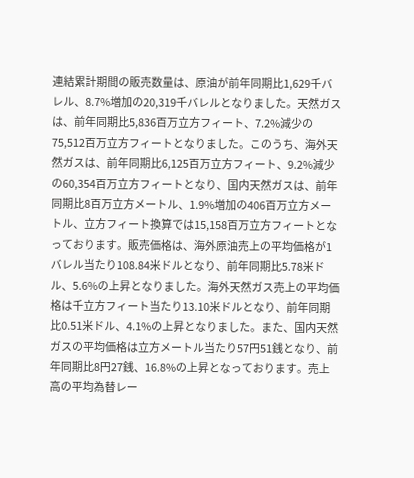連結累計期間の販売数量は、原油が前年同期比1,629千バレル、8.7%増加の20,319千バレルとなりました。天然ガスは、前年同期比5,836百万立方フィート、7.2%減少の75,512百万立方フィートとなりました。このうち、海外天然ガスは、前年同期比6,125百万立方フィート、9.2%減少の60,354百万立方フィートとなり、国内天然ガスは、前年同期比8百万立方メートル、1.9%増加の406百万立方メートル、立方フィート換算では15,158百万立方フィートとなっております。販売価格は、海外原油売上の平均価格が1バレル当たり108.84米ドルとなり、前年同期比5.78米ドル、5.6%の上昇となりました。海外天然ガス売上の平均価格は千立方フィート当たり13.10米ドルとなり、前年同期比0.51米ドル、4.1%の上昇となりました。また、国内天然ガスの平均価格は立方メートル当たり57円51銭となり、前年同期比8円27銭、16.8%の上昇となっております。売上高の平均為替レー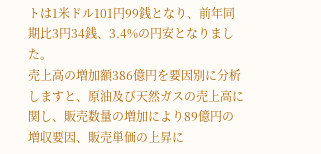トは1米ドル101円99銭となり、前年同期比3円34銭、3.4%の円安となりました。
売上高の増加額386億円を要因別に分析しますと、原油及び天然ガスの売上高に関し、販売数量の増加により89億円の増収要因、販売単価の上昇に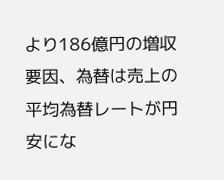より186億円の増収要因、為替は売上の平均為替レートが円安にな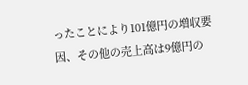ったことにより101億円の増収要因、その他の売上高は9億円の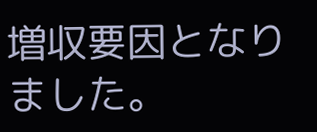増収要因となりました。